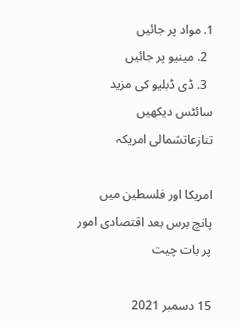1. مواد پر جائیں
  2. مینیو پر جائیں
  3. ڈی ڈبلیو کی مزید سائٹس دیکھیں
تنازعاتشمالی امریکہ

امریکا اور فلسطین میں پانچ برس بعد اقتصادی امور پر بات چیت

15 دسمبر 2021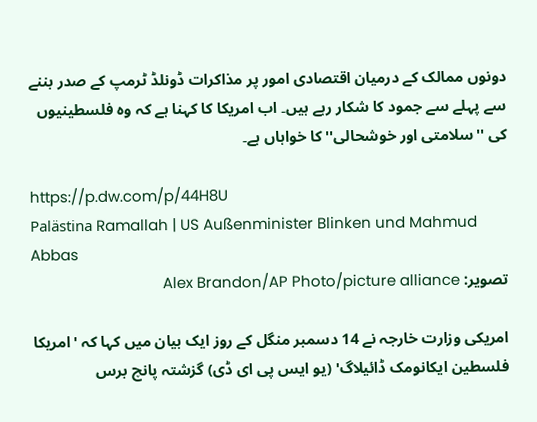دونوں ممالک کے درمیان اقتصادی امور پر مذاکرات ڈونلڈ ٹرمپ کے صدر بننے سے پہلے سے جمود کا شکار رہے ہیں۔ اب امریکا کا کہنا ہے کہ وہ فلسطینیوں کی ''سلامتی اور خوشحالی'' کا خواہاں ہے۔

https://p.dw.com/p/44H8U
Palästina Ramallah | US Außenminister Blinken und Mahmud Abbas
تصویر: Alex Brandon/AP Photo/picture alliance

امریکی وزارت خارجہ نے 14 دسمبر منگل کے روز ایک بیان میں کہا کہ 'امریکا فلسطین ایکانومک ڈائیلاگ' (یو ایس پی ای ڈی) گزشتہ پانچ برس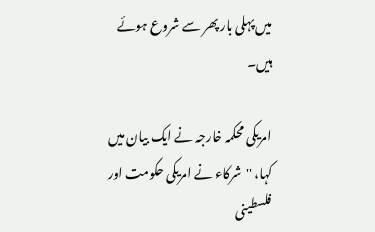میں پہلی بار پھر سے شروع ہوئے ہیں۔

امریکی محکمہ خارجہ نے ایک بیان میں کہا، ''شرکاء نے امریکی حکومت اور فلسطینی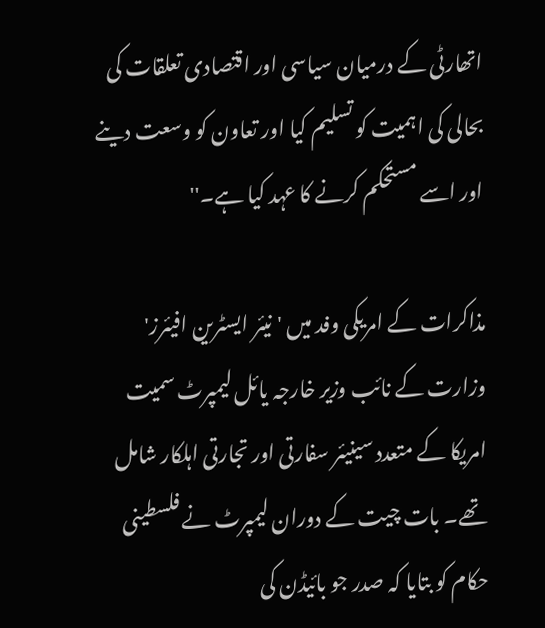اتھارٹی کے درمیان سیاسی اور اقتصادی تعلقات کی بحالی کی اہمیت کو تسلیم کیا اور تعاون کو وسعت دینے اور اسے مستحکم کرنے کا عہد کیا ہے۔''

مذاکرات کے امریکی وفد میں 'نیئر ایسٹرین افیئرز'  وزارت کے نائب وزیر خارجہ یائل لیمپرٹ سمیت امریکا کے متعدد سینیئر سفارتی اور تجارتی اہلکار شامل تھے۔ بات چیت کے دوران لیمپرٹ نے فلسطینی حکام کو بتایا کہ صدر جو بائیڈن کی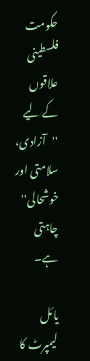حکومت فلسطینی علاقوں کے لیے ''آزادی، سلامتی اور خوشحالی'' چاہتی ہے۔

یائل لیمپرٹ کا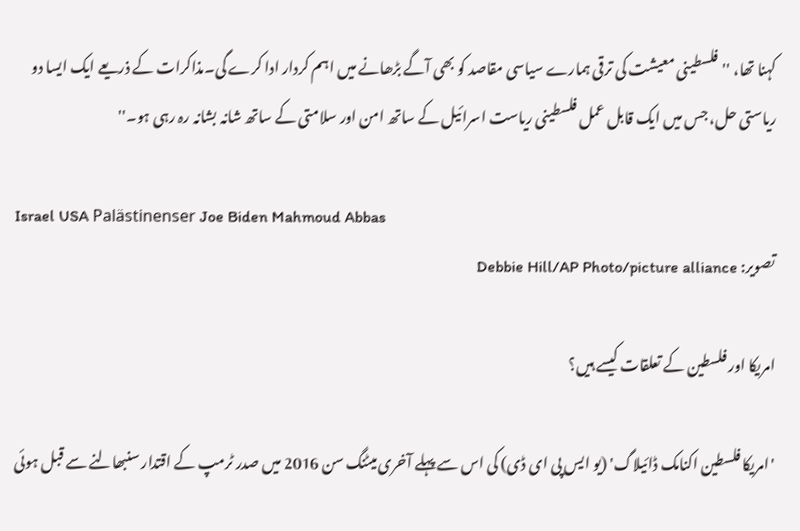کہنا تھا، ''فلسطینی معیشت کی ترقی ہمارے سیاسی مقاصد کو بھی آگے بڑھانے میں اہم کردار ادا کرے گی۔مذاکرات کے ذریعے ایک ایسا دو ریاستی حل، جس میں ایک قابل عمل فلسطینی ریاست اسرائیل کے ساتھ امن اور سلامتی کے ساتھ شانہ بشانہ رہ رہی ہو۔''

Israel USA Palästinenser Joe Biden Mahmoud Abbas
تصویر: Debbie Hill/AP Photo/picture alliance

امریکا اور فلسطین کے تعلقات کیسے ہیں؟

'امریکا فلسطین اکنامک ڈائیلاگ' (یو ایس پی ای ڈی) کی اس سے پہلے آخری میٹنگ سن 2016 میں صدر ٹرمپ کے اقتدار سنبھالنے سے قبل ہوئی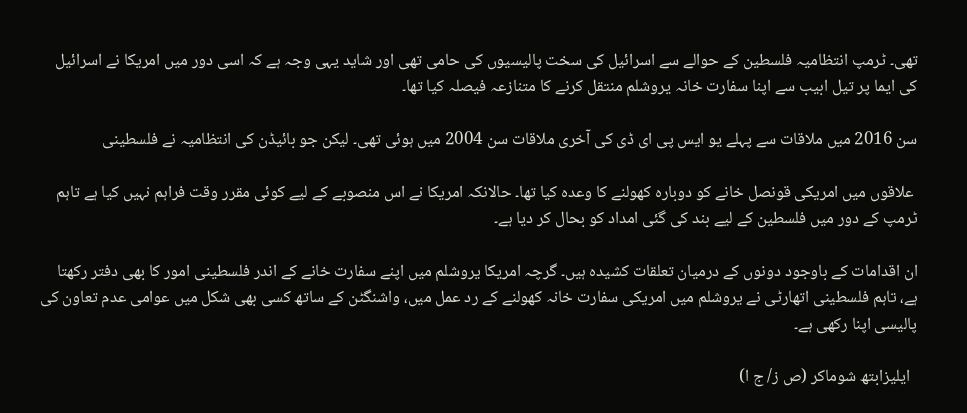تھی۔ ٹرمپ انتظامیہ فلسطین کے حوالے سے اسرائیل کی سخت پالیسیوں کی حامی تھی اور شاید یہی وجہ ہے کہ اسی دور میں امریکا نے اسرائیل کی ایما پر تیل ابیب سے اپنا سفارت خانہ یروشلم منتقل کرنے کا متنازعہ فیصلہ کیا تھا۔

سن 2016 میں ملاقات سے پہلے یو ایس پی ای ڈی کی آخری ملاقات سن 2004 میں ہوئی تھی۔ لیکن جو بائیڈن کی انتظامیہ نے فلسطینی

 علاقوں میں امریکی قونصل خانے کو دوبارہ کھولنے کا وعدہ کیا تھا۔ حالانکہ امریکا نے اس منصوبے کے لیے کوئی مقرر وقت فراہم نہیں کیا ہے تاہم ٹرمپ کے دور میں فلسطین کے لیے بند کی گئی امداد کو بحال کر دیا ہے۔

ان اقدامات کے باوجود دونوں کے درمیان تعلقات کشیدہ ہیں۔ گرچہ امریکا یروشلم میں اپنے سفارت خانے کے اندر فلسطینی امور کا بھی دفتر رکھتا ہے، تاہم فلسطینی اتھارٹی نے یروشلم میں امریکی سفارت خانہ کھولنے کے رد عمل میں، واشنگٹن کے ساتھ کسی بھی شکل میں عوامی عدم تعاون کی پالیسی اپنا رکھی ہے۔

  ایلیزابتھ شوماکر (ص ز/ ج ا)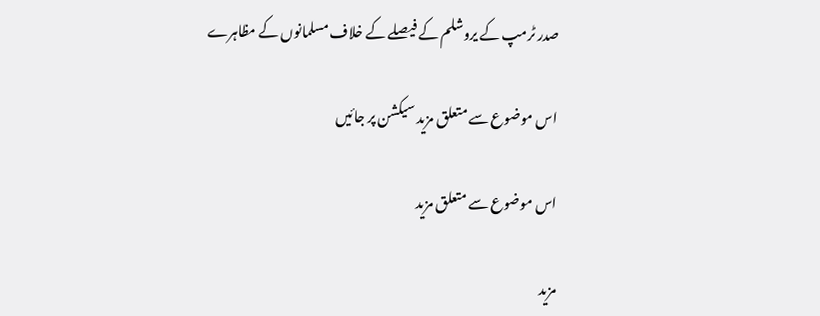صدر ٹرمپ کے یروشلم کے فیصلے کے خلاف مسلمانوں کے مظاہرے

اس موضوع سے متعلق مزید سیکشن پر جائیں

اس موضوع سے متعلق مزید

مزید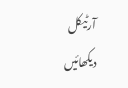آرٹیکل دیکھائیں